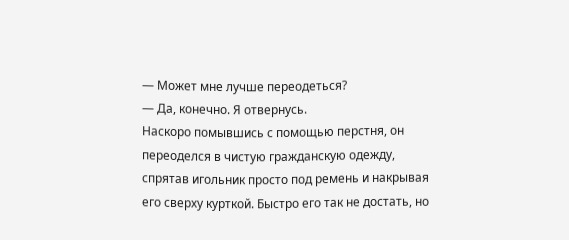— Может мне лучше переодеться?
— Да, конечно. Я отвернусь.
Наскоро помывшись с помощью перстня, он переоделся в чистую гражданскую одежду, спрятав игольник просто под ремень и накрывая его сверху курткой. Быстро его так не достать, но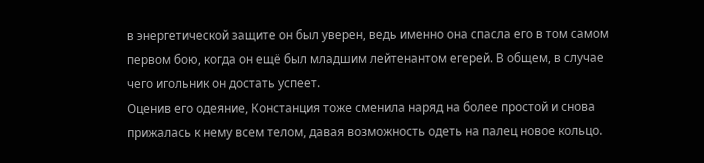в энергетической защите он был уверен, ведь именно она спасла его в том самом первом бою, когда он ещё был младшим лейтенантом егерей. В общем, в случае чего игольник он достать успеет.
Оценив его одеяние, Констанция тоже сменила наряд на более простой и снова прижалась к нему всем телом, давая возможность одеть на палец новое кольцо.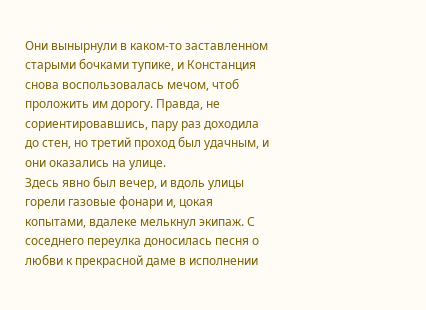Они вынырнули в каком-то заставленном старыми бочками тупике, и Констанция снова воспользовалась мечом, чтоб проложить им дорогу. Правда, не сориентировавшись, пару раз доходила до стен, но третий проход был удачным, и они оказались на улице.
Здесь явно был вечер, и вдоль улицы горели газовые фонари и, цокая копытами, вдалеке мелькнул экипаж. С соседнего переулка доносилась песня о любви к прекрасной даме в исполнении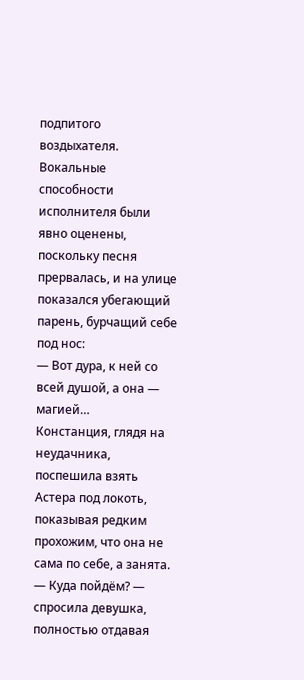подпитого воздыхателя. Вокальные способности исполнителя были явно оценены, поскольку песня прервалась, и на улице показался убегающий парень, бурчащий себе под нос:
— Вот дура, к ней со всей душой, а она — магией…
Констанция, глядя на неудачника, поспешила взять Астера под локоть, показывая редким прохожим, что она не сама по себе, а занята.
— Куда пойдём? — спросила девушка, полностью отдавая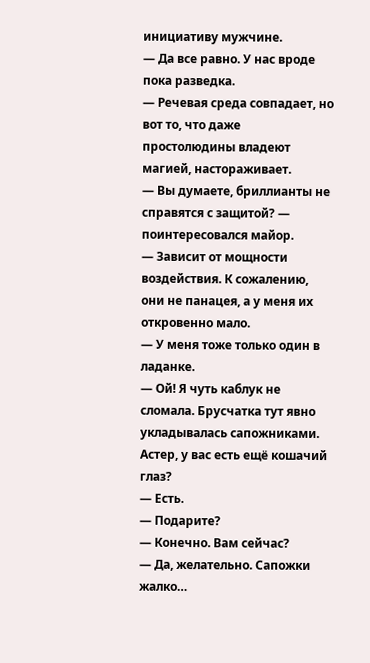инициативу мужчине.
— Да все равно. У нас вроде пока разведка.
— Речевая среда совпадает, но вот то, что даже простолюдины владеют магией, настораживает.
— Вы думаете, бриллианты не справятся с защитой? — поинтересовался майор.
— Зависит от мощности воздействия. К сожалению, они не панацея, а у меня их откровенно мало.
— У меня тоже только один в ладанке.
— Ой! Я чуть каблук не сломала. Брусчатка тут явно укладывалась сапожниками. Астер, у вас есть ещё кошачий глаз?
— Есть.
— Подарите?
— Конечно. Вам сейчас?
— Да, желательно. Сапожки жалко…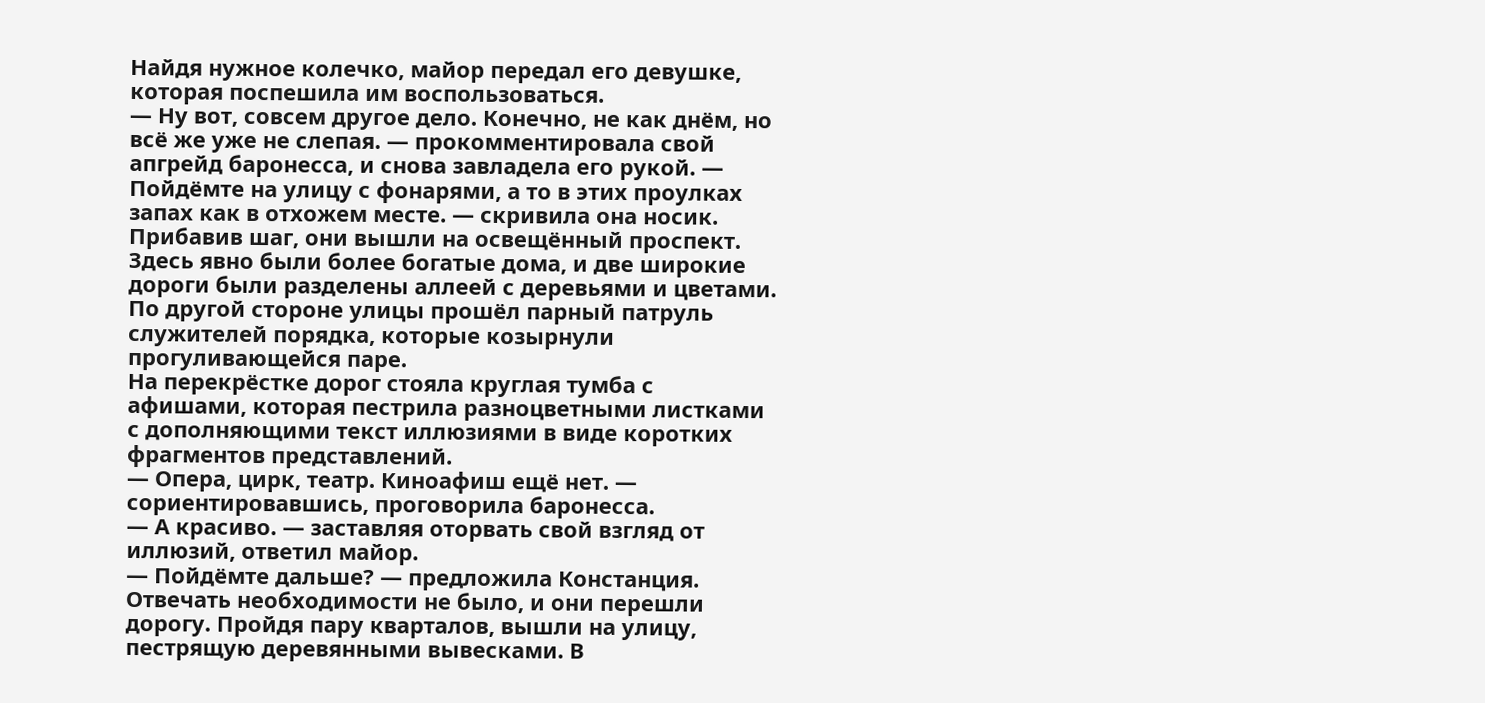Найдя нужное колечко, майор передал его девушке, которая поспешила им воспользоваться.
— Ну вот, совсем другое дело. Конечно, не как днём, но всё же уже не слепая. — прокомментировала свой апгрейд баронесса, и снова завладела его рукой. — Пойдёмте на улицу с фонарями, а то в этих проулках запах как в отхожем месте. — скривила она носик.
Прибавив шаг, они вышли на освещённый проспект. Здесь явно были более богатые дома, и две широкие дороги были разделены аллеей с деревьями и цветами. По другой стороне улицы прошёл парный патруль служителей порядка, которые козырнули прогуливающейся паре.
На перекрёстке дорог стояла круглая тумба с афишами, которая пестрила разноцветными листками с дополняющими текст иллюзиями в виде коротких фрагментов представлений.
— Опера, цирк, театр. Киноафиш ещё нет. — сориентировавшись, проговорила баронесса.
— А красиво. — заставляя оторвать свой взгляд от иллюзий, ответил майор.
— Пойдёмте дальше? — предложила Констанция.
Отвечать необходимости не было, и они перешли дорогу. Пройдя пару кварталов, вышли на улицу, пестрящую деревянными вывесками. В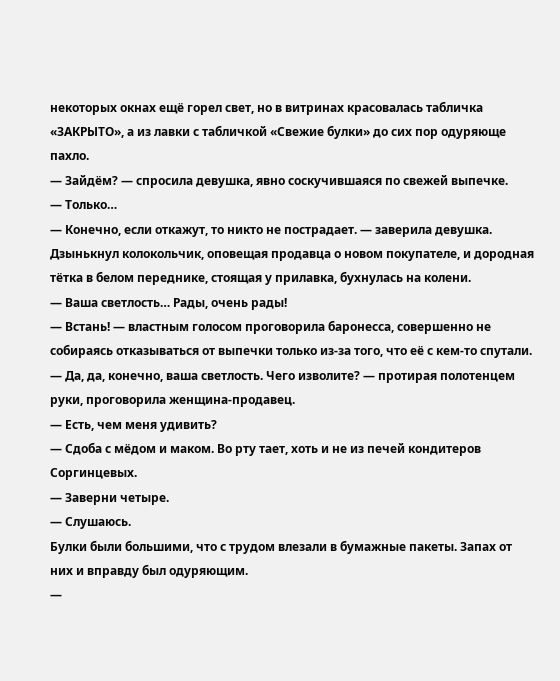некоторых окнах ещё горел свет, но в витринах красовалась табличка «ЗАКРЫТО», а из лавки с табличкой «Свежие булки» до сих пор одуряюще пахло.
— Зайдём? — спросила девушка, явно соскучившаяся по свежей выпечке.
— Только…
— Конечно, если откажут, то никто не пострадает. — заверила девушка.
Дзынькнул колокольчик, оповещая продавца о новом покупателе, и дородная тётка в белом переднике, стоящая у прилавка, бухнулась на колени.
— Ваша светлость… Рады, очень рады!
— Встань! — властным голосом проговорила баронесса, совершенно не собираясь отказываться от выпечки только из-за того, что её с кем-то спутали.
— Да, да, конечно, ваша светлость. Чего изволите? — протирая полотенцем руки, проговорила женщина-продавец.
— Есть, чем меня удивить?
— Сдоба с мёдом и маком. Во рту тает, хоть и не из печей кондитеров Соргинцевых.
— Заверни четыре.
— Слушаюсь.
Булки были большими, что с трудом влезали в бумажные пакеты. Запах от них и вправду был одуряющим.
—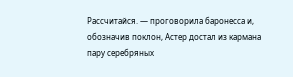Рассчитайся. — проговорила баронесса и, обозначив поклон, Астер достал из кармана пару серебряных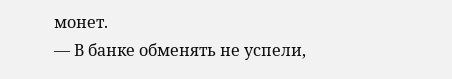монет.
— В банке обменять не успели,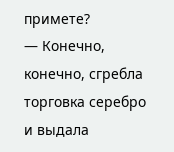примете?
— Конечно, конечно, сгребла торговка серебро и выдала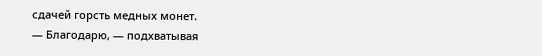сдачей горсть медных монет.
— Благодарю, — подхватывая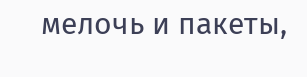мелочь и пакеты,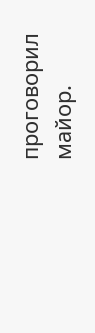проговорил майор.